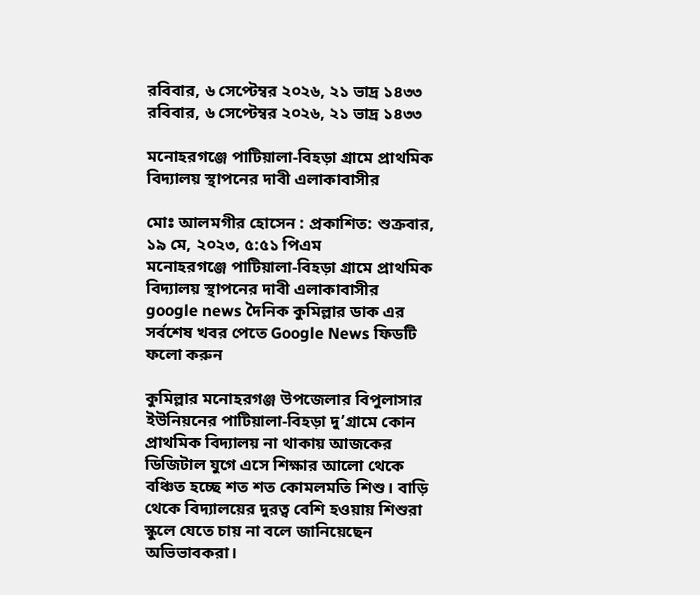রবিবার, ৬ সেপ্টেম্বর ২০২৬, ২১ ভাদ্র ১৪৩৩
রবিবার, ৬ সেপ্টেম্বর ২০২৬, ২১ ভাদ্র ১৪৩৩

মনোহরগঞ্জে পাটিয়ালা-বিহড়া গ্রামে প্রাথমিক বিদ্যালয় স্থাপনের দাবী এলাকাবাসীর

মোঃ আলমগীর হোসেন : প্রকাশিত: শুক্রবার, ১৯ মে, ২০২৩, ৫:৫১ পিএম
মনোহরগঞ্জে পাটিয়ালা-বিহড়া গ্রামে প্রাথমিক বিদ্যালয় স্থাপনের দাবী এলাকাবাসীর
google news দৈনিক কুমিল্লার ডাক এর সর্বশেষ খবর পেতে Google News ফিডটি ফলো করুন

কুমিল্লার মনোহরগঞ্জ উপজেলার বিপুলাসার ইউনিয়নের পাটিয়ালা-বিহড়া দু’গ্রামে কোন প্রাথমিক বিদ্যালয় না থাকায় আজকের ডিজিটাল যুগে এসে শিক্ষার আলো থেকে বঞ্চিত হচ্ছে শত শত কোমলমতি শিশু। বাড়ি থেকে বিদ্যালয়ের দুরত্ব বেশি হওয়ায় শিশুরা স্কুলে যেতে চায় না বলে জানিয়েছেন অভিভাবকরা।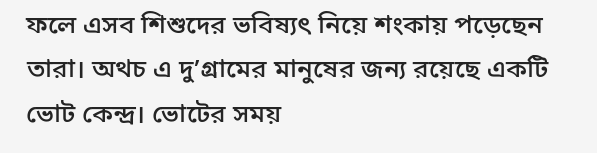ফলে এসব শিশুদের ভবিষ্যৎ নিয়ে শংকায় পড়েছেন তারা। অথচ এ দু’গ্রামের মানুষের জন্য রয়েছে একটি ভোট কেন্দ্র। ভোটের সময়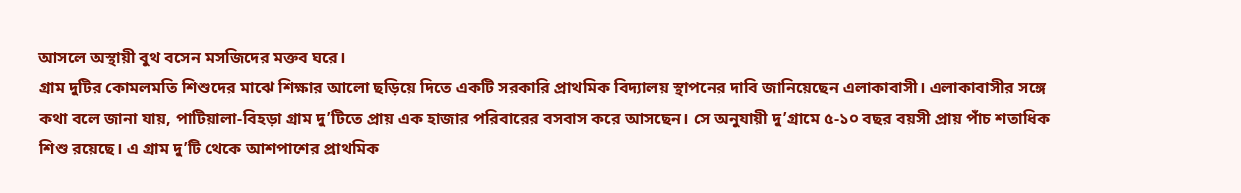আসলে অস্থায়ী বুথ বসেন মসজিদের মক্তব ঘরে।
গ্রাম দুটির কোমলমতি শিশুদের মাঝে শিক্ষার আলো ছড়িয়ে দিতে একটি সরকারি প্রাথমিক বিদ্যালয় স্থাপনের দাবি জানিয়েছেন এলাকাবাসী। এলাকাবাসীর সঙ্গে কথা বলে জানা যায়, পাটিয়ালা-বিহড়া গ্রাম দু’টিতে প্রায় এক হাজার পরিবারের বসবাস করে আসছেন। সে অনুযায়ী দু’গ্রামে ৫-১০ বছর বয়সী প্রায় পাঁচ শতাধিক শিশু রয়েছে। এ গ্রাম দু’টি থেকে আশপাশের প্রাথমিক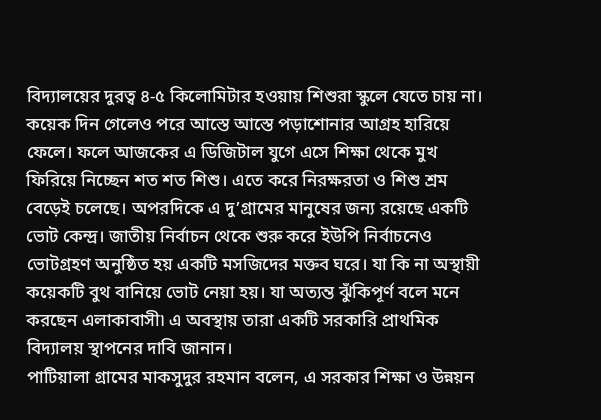বিদ্যালয়ের দুরত্ব ৪-৫ কিলোমিটার হওয়ায় শিশুরা স্কুলে যেতে চায় না। কয়েক দিন গেলেও পরে আস্তে আস্তে পড়াশোনার আগ্রহ হারিয়ে ফেলে। ফলে আজকের এ ডিজিটাল যুগে এসে শিক্ষা থেকে মুখ ফিরিয়ে নিচ্ছেন শত শত শিশু। এতে করে নিরক্ষরতা ও শিশু শ্রম বেড়েই চলেছে। অপরদিকে এ দু’গ্রামের মানুষের জন্য রয়েছে একটি ভোট কেন্দ্র। জাতীয় নির্বাচন থেকে শুরু করে ইউপি নির্বাচনেও ভোটগ্রহণ অনুষ্ঠিত হয় একটি মসজিদের মক্তব ঘরে। যা কি না অস্থায়ী কয়েকটি বুথ বানিয়ে ভোট নেয়া হয়। যা অত্যন্ত ঝুঁকিপূর্ণ বলে মনে করছেন এলাকাবাসী৷ এ অবস্থায় তারা একটি সরকারি প্রাথমিক বিদ্যালয় স্থাপনের দাবি জানান।
পাটিয়ালা গ্রামের মাকসুদুর রহমান বলেন, এ সরকার শিক্ষা ও উন্নয়ন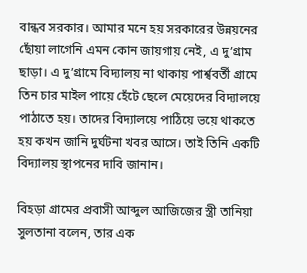বান্ধব সরকার। আমার মনে হয় সরকারের উন্নয়নের ছোঁয়া লাগেনি এমন কোন জায়গায় নেই, এ দু’গ্রাম ছাড়া। এ দু’গ্রামে বিদ্যালয় না থাকায় পার্শ্ববর্তী গ্রামে তিন চার মাইল পায়ে হেঁটে ছেলে মেয়েদের বিদ্যালয়ে পাঠাতে হয়। তাদের বিদ্যালয়ে পাঠিয়ে ভয়ে থাকতে হয় কখন জানি দুর্ঘটনা খবর আসে। তাই তিনি একটি বিদ্যালয় স্থাপনের দাবি জানান।

বিহড়া গ্রামের প্রবাসী আব্দুল আজিজের স্ত্রী তানিয়া সুলতানা বলেন, তার এক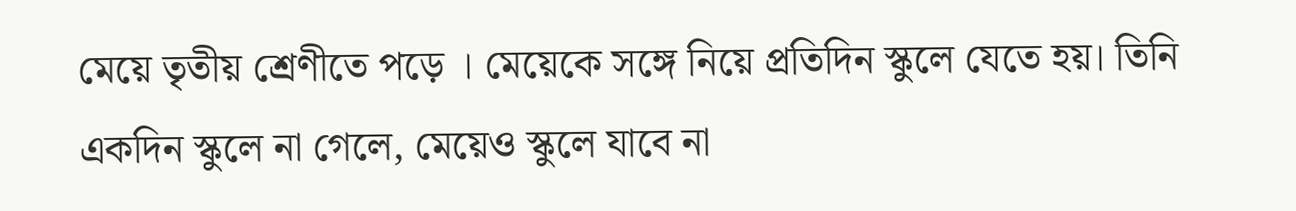মেয়ে তৃতীয় শ্রেণীতে পড়ে । মেয়েকে সঙ্গে নিয়ে প্রতিদিন স্কুলে যেতে হয়। তিনি একদিন স্কুলে না গেলে, মেয়েও স্কুলে যাবে না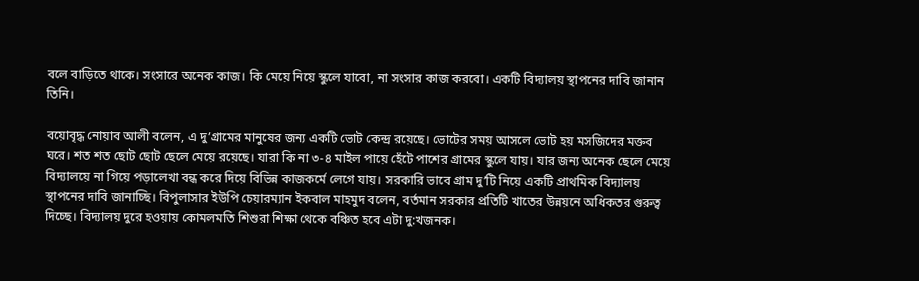বলে বাড়িতে থাকে। সংসারে অনেক কাজ। কি মেয়ে নিয়ে স্কুলে যাবো, না সংসার কাজ করবো। একটি বিদ্যালয় স্থাপনের দাবি জানান তিনি।

বয়োবৃদ্ধ নোয়াব আলী বলেন, এ দু’গ্রামের মানুষের জন্য একটি ভোট কেন্দ্র রয়েছে। ভোটের সময় আসলে ভোট হয় মসজিদের মক্তব ঘরে। শত শত ছোট ছোট ছেলে মেয়ে রয়েছে। যারা কি না ৩-৪ মাইল পায়ে হেঁটে পাশের গ্রামের স্কুলে যায়। যার জন্য অনেক ছেলে মেয়ে বিদ্যালয়ে না গিয়ে পড়ালেখা বন্ধ করে দিয়ে বিভিন্ন কাজকর্মে লেগে যায়। সরকারি ভাবে গ্রাম দু’টি নিয়ে একটি প্রাথমিক বিদ্যালয় স্থাপনের দাবি জানাচ্ছি। বিপুলাসার ইউপি চেয়ারম্যান ইকবাল মাহমুদ বলেন, বর্তমান সরকার প্রতিটি খাতের উন্নয়নে অধিকতর গুরুত্ব দিচ্ছে। বিদ্যালয় দুরে হওয়ায় কোমলমতি শিশুরা শিক্ষা থেকে বঞ্চিত হবে এটা দু:খজনক।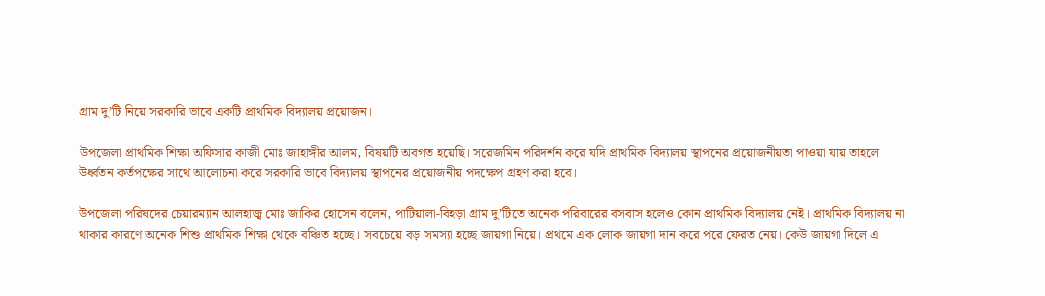গ্রাম দু’টি নিয়ে সরকারি ভাবে একটি প্রাথমিক বিদ্যালয় প্রয়োজন।

উপজেলা প্রাথমিক শিক্ষা অফিসার কাজী মোঃ জাহাঙ্গীর আলম, বিষয়টি অবগত হয়েছি। সরেজমিন পরিদর্শন করে যদি প্রাথমিক বিদ্যালয় স্থাপনের প্রয়োজনীয়তা পাওয়া যায় তাহলে উর্ধ্বতন কর্তপক্ষের সাথে আলোচনা করে সরকারি ভাবে বিদ্যালয় স্থাপনের প্রয়োজনীয় পদক্ষেপ গ্রহণ করা হবে।

উপজেলা পরিষদের চেয়ারম্যান আলহাজ্ব মোঃ জাকির হোসেন বলেন, পাটিয়ালা-বিহড়া গ্রাম দু’টিতে অনেক পরিবারের বসবাস হলেও কোন প্রাথমিক বিদ্যালয় নেই। প্রাথমিক বিদ্যালয় না থাকার কারণে অনেক শিশু প্রাথমিক শিক্ষা থেকে বঞ্চিত হচ্ছে। সবচেয়ে বড় সমস্যা হচ্ছে জায়গা নিয়ে। প্রথমে এক লোক জায়গা দান করে পরে ফেরত নেয়। কেউ জায়গা দিলে এ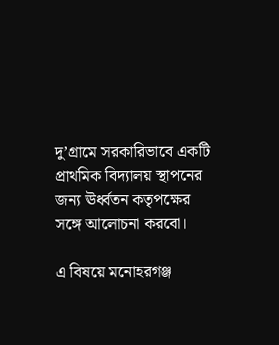দু’গ্রামে সরকারিভাবে একটি প্রাথমিক বিদ্যালয় স্থাপনের জন্য ঊর্ধ্বতন কতৃপক্ষের সঙ্গে আলোচনা করবো।

এ বিষয়ে মনোহরগঞ্জ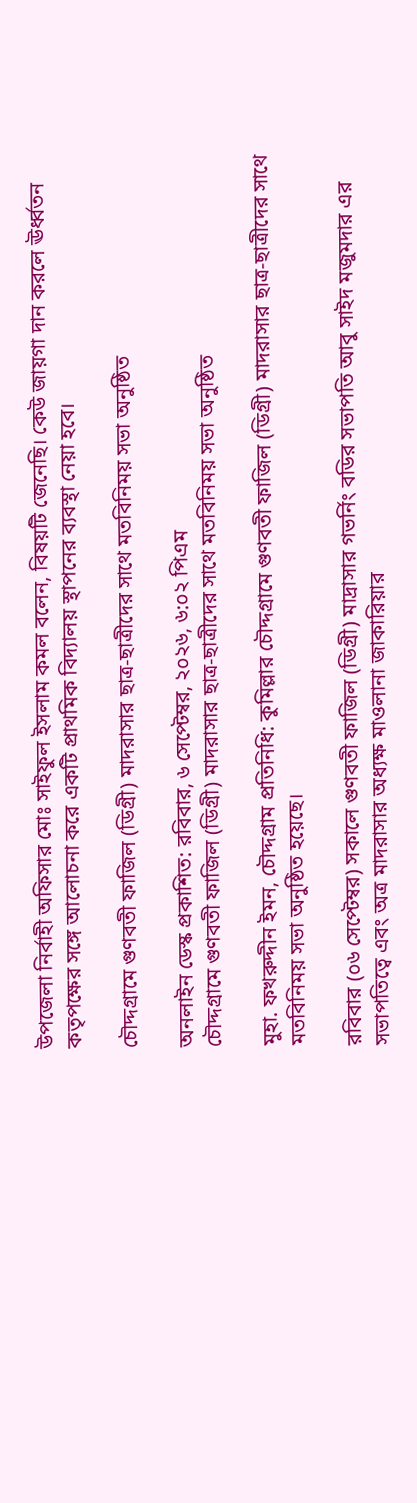উপজেলা নির্বাহী অফিসার মোঃ সাইফুল ইসলাম কমল বলেন, বিষয়টি জেনেছি। কেউ জায়গা দান করলে ঊর্ধ্বতন কতৃপক্ষের সঙ্গে আলোচনা করে একটি প্রাথমিক বিদ্যালয় স্থাপনের ব্যবস্থা নেয়া হবে।

চৌদ্দগ্রামে গুণবতী ফাজিল (ডিগ্রী) মাদরাসার ছাত্র-ছাত্রীদের সাথে মতবিনিময় সভা অনুষ্ঠিত

অনলাইন ডেস্ক প্রকাশিত: রবিবার, ৬ সেপ্টেম্বর, ২০২৬, ৬:০২ পিএম
চৌদ্দগ্রামে গুণবতী ফাজিল (ডিগ্রী) মাদরাসার ছাত্র-ছাত্রীদের সাথে মতবিনিময় সভা অনুষ্ঠিত

মুহা. ফখরুদ্দীন ইমন, চৌদ্দগ্রাম প্রতিনিধি: কুমিল্লার চৌদ্দগ্রামে গুণবতী ফাজিল (ডিগ্রী) মাদরাসার ছাত্র-ছাত্রীদের সাথে মতবিনিময় সভা অনুষ্ঠিত হয়েছে।

রবিবার (০৬ সেপ্টেম্বর) সকালে গুণবতী ফাজিল (ডিগ্রী) মাদ্রাসার গভর্নিং বডির সভাপতি আবু সাইদ মজুমদার এর সভাপতিত্বে এবং অত্র মাদরাসার অধ্যক্ষ মাওলানা জাকারিয়ার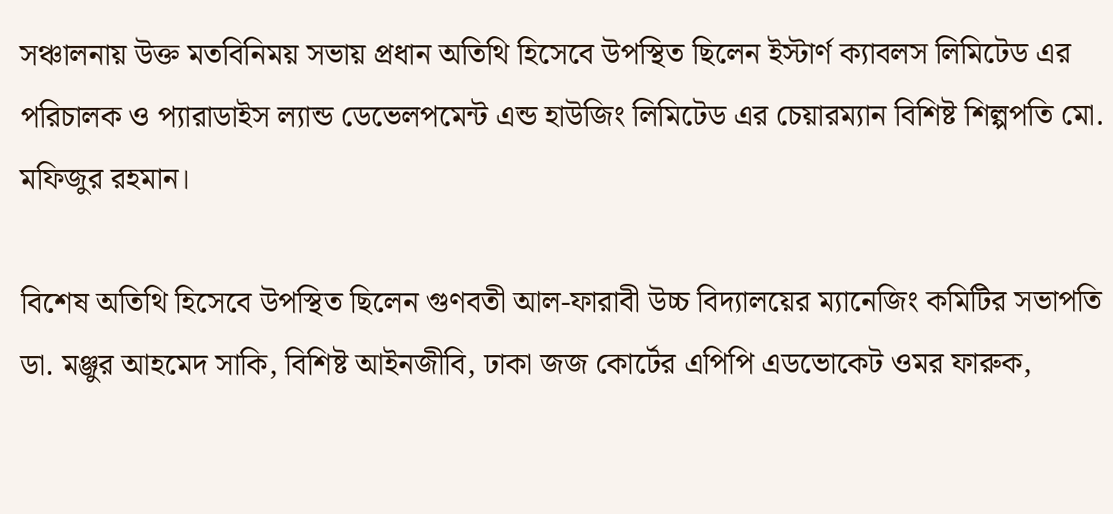সঞ্চালনায় উক্ত মতবিনিময় সভায় প্রধান অতিথি হিসেবে উপস্থিত ছিলেন ইস্টার্ণ ক্যাবলস লিমিটেড এর পরিচালক ও প্যারাডাইস ল্যান্ড ডেভেলপমেন্ট এন্ড হাউজিং লিমিটেড এর চেয়ারম্যান বিশিষ্ট শিল্পপতি মো. মফিজুর রহমান।

বিশেষ অতিথি হিসেবে উপস্থিত ছিলেন গুণবতী আল-ফারাবী উচ্চ বিদ্যালয়ের ম্যানেজিং কমিটির সভাপতি ডা. মঞ্জুর আহমেদ সাকি, বিশিষ্ট আইনজীবি, ঢাকা জজ কোর্টের এপিপি এডভোকেট ওমর ফারুক,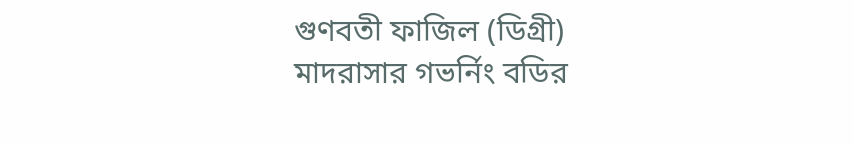গুণবতী ফাজিল (ডিগ্রী) মাদরাসার গভর্নিং বডির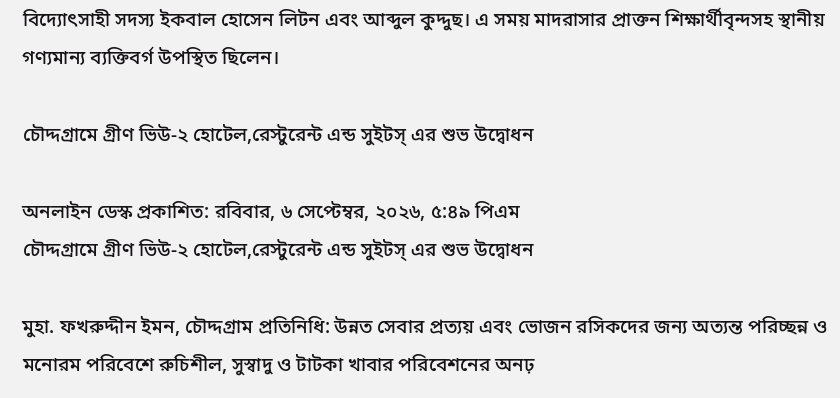বিদ্যোৎসাহী সদস্য ইকবাল হোসেন লিটন এবং আব্দুল কুদ্দুছ। এ সময় মাদরাসার প্রাক্তন শিক্ষার্থীবৃন্দসহ স্থানীয় গণ্যমান্য ব্যক্তিবর্গ উপস্থিত ছিলেন।

চৌদ্দগ্রামে গ্রীণ ভিউ-২ হোটেল,রেস্টুরেন্ট এন্ড সুইটস্ এর শুভ উদ্বোধন

অনলাইন ডেস্ক প্রকাশিত: রবিবার, ৬ সেপ্টেম্বর, ২০২৬, ৫:৪৯ পিএম
চৌদ্দগ্রামে গ্রীণ ভিউ-২ হোটেল,রেস্টুরেন্ট এন্ড সুইটস্ এর শুভ উদ্বোধন

মুহা. ফখরুদ্দীন ইমন, চৌদ্দগ্রাম প্রতিনিধি: উন্নত সেবার প্রত্যয় এবং ভোজন রসিকদের জন্য অত্যন্ত পরিচ্ছন্ন ও মনোরম পরিবেশে রুচিশীল, সুস্বাদু ও টাটকা খাবার পরিবেশনের অনঢ়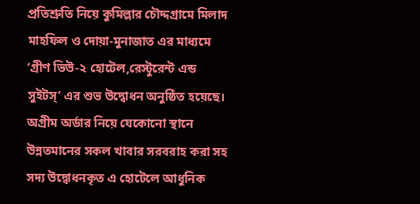প্রতিশ্রুতি নিয়ে কুমিল্লার চৌদ্দগ্রামে মিলাদ মাহফিল ও দোয়া-মুনাজাত এর মাধ্যমে ‘গ্রীণ ভিউ-২ হোটেল,রেস্টুরেন্ট এন্ড সুইটস্’ এর শুভ উদ্বোধন অনুষ্ঠিত হয়েছে। অগ্রীম অর্ডার নিয়ে যেকোনো স্থানে উন্নতমানের সকল খাবার সরবরাহ করা সহ সদ্য উদ্বোধনকৃত এ হোটেলে আধুনিক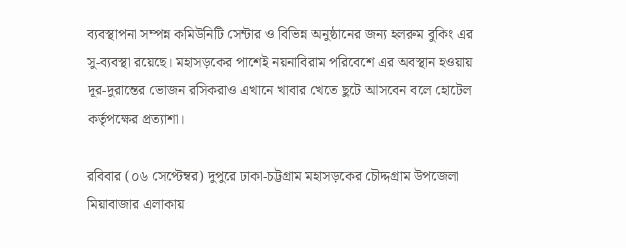ব্যবস্থাপনা সম্পন্ন কমিউনিটি সেন্টার ও বিভিন্ন অনুষ্ঠানের জন্য হলরুম বুকিং এর সু-ব্যবস্থা রয়েছে। মহাসড়কের পাশেই নয়নাবিরাম পরিবেশে এর অবস্থান হওয়ায় দূর-দুরান্তের ভোজন রসিকরাও এখানে খাবার খেতে ছুটে আসবেন বলে হোটেল কর্তৃপক্ষের প্রত্যাশা।

রবিবার (০৬ সেপ্টেম্বর) দুপুরে ঢাকা-চট্টগ্রাম মহাসড়কের চৌদ্দগ্রাম উপজেলা মিয়াবাজার এলাকায়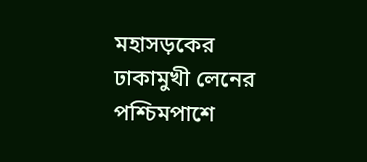মহাসড়কের ঢাকামুখী লেনের পশ্চিমপাশে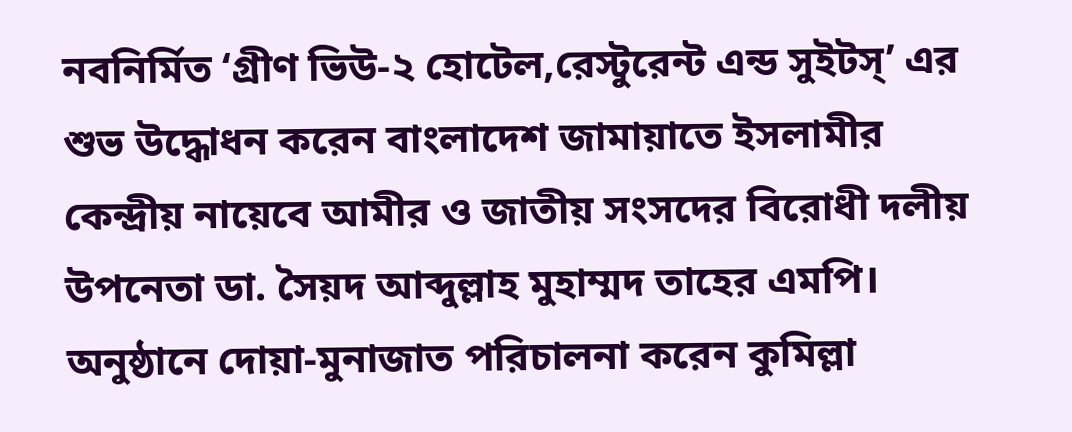নবনির্মিত ‘গ্রীণ ভিউ-২ হোটেল,রেস্টুরেন্ট এন্ড সুইটস্’ এর শুভ উদ্ধোধন করেন বাংলাদেশ জামায়াতে ইসলামীর কেন্দ্রীয় নায়েবে আমীর ও জাতীয় সংসদের বিরোধী দলীয় উপনেতা ডা. সৈয়দ আব্দুল্লাহ মুহাম্মদ তাহের এমপি। অনুষ্ঠানে দোয়া-মুনাজাত পরিচালনা করেন কুমিল্লা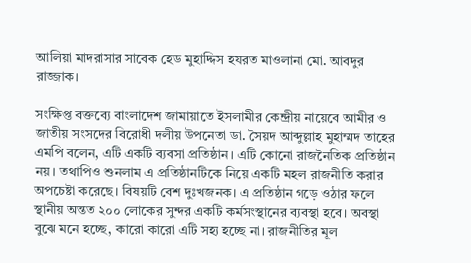আলিয়া মাদরাসার সাবেক হেড মুহাদ্দিস হযরত মাওলানা মো. আবদুর রাজ্জাক।

সংক্ষিপ্ত বক্তব্যে বাংলাদেশ জামায়াতে ইসলামীর কেন্দ্রীয় নায়েবে আমীর ও জাতীয় সংসদের বিরোধী দলীয় উপনেতা ডা. সৈয়দ আব্দুল্লাহ মুহাম্মদ তাহের এমপি বলেন, এটি একটি ব্যবসা প্রতিষ্ঠান। এটি কোনো রাজনৈতিক প্রতিষ্ঠান নয়। তথাপিও শুনলাম এ প্রতিষ্ঠানটিকে নিয়ে একটি মহল রাজনীতি করার অপচেষ্টা করেছে। বিষয়টি বেশ দুঃখজনক। এ প্রতিষ্ঠান গড়ে ওঠার ফলে স্থানীয় অন্তত ২০০ লোকের সুন্দর একটি কর্মসংস্থানের ব্যবস্থা হবে। অবস্থা বুঝে মনে হচ্ছে, কারো কারো এটি সহ্য হচ্ছে না। রাজনীতির মূল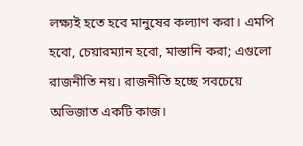লক্ষ্যই হতে হবে মানুষের কল্যাণ করা। এমপি হবো, চেয়ারম্যান হবো, মাস্তানি করা; এগুলো রাজনীতি নয়। রাজনীতি হচ্ছে সবচেয়ে অভিজাত একটি কাজ।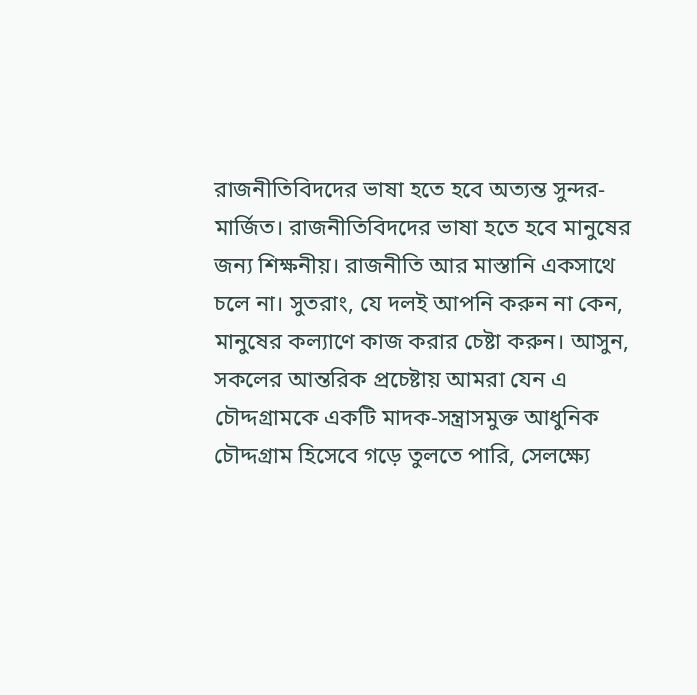রাজনীতিবিদদের ভাষা হতে হবে অত্যন্ত সুন্দর-মার্জিত। রাজনীতিবিদদের ভাষা হতে হবে মানুষের জন্য শিক্ষনীয়। রাজনীতি আর মাস্তানি একসাথে চলে না। সুতরাং, যে দলই আপনি করুন না কেন, মানুষের কল্যাণে কাজ করার চেষ্টা করুন। আসুন, সকলের আন্তরিক প্রচেষ্টায় আমরা যেন এ চৌদ্দগ্রামকে একটি মাদক-সন্ত্রাসমুক্ত আধুনিক চৌদ্দগ্রাম হিসেবে গড়ে তুলতে পারি, সেলক্ষ্যে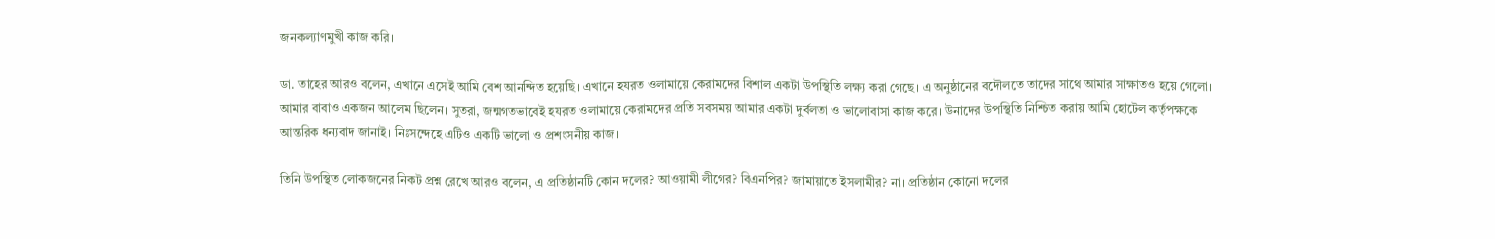জনকল্যাণমুখী কাজ করি।

ডা. তাহের আরও বলেন, এখানে এসেই আমি বেশ আনন্দিত হয়েছি। এখানে হযরত ওলামায়ে কেরামদের বিশাল একটা উপস্থিতি লক্ষ্য করা গেছে। এ অনুষ্ঠানের বদৌলতে তাদের সাথে আমার সাক্ষাতও হয়ে গেলো। আমার বাবাও একজন আলেম ছিলেন। সুতরা, জন্মগতভাবেই হযরত ওলামায়ে কেরামদের প্রতি সবসময় আমার একটা দুর্বলতা ও ভালোবাসা কাজ করে। উনাদের উপস্থিতি নিশ্চিত করায় আমি হোটেল কর্তৃপক্ষকে আন্তরিক ধন্যবাদ জানাই। নিঃসন্দেহে এটিও একটি ভালো ও প্রশংসনীয় কাজ।

তিনি উপস্থিত লোকজনের নিকট প্রশ্ন রেখে আরও বলেন, এ প্রতিষ্ঠানটি কোন দলের? আওয়ামী লীগের? বিএনপির? জামায়াতে ইসলামীর? না। প্রতিষ্ঠান কোনো দলের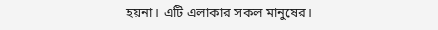হয়না। এটি এলাকার সকল মানুষের।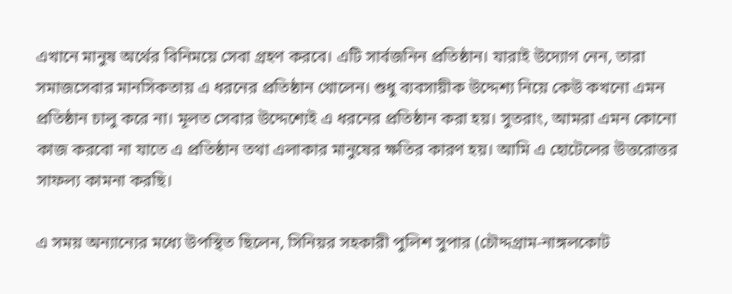এখানে মানুষ অর্থের বিনিময়ে সেবা গ্রহণ করবে। এটি সার্বজনিন প্রতিষ্ঠান। যারাই উদ্যোগ নেন, তারা সমাজসেবার মানসিকতায় এ ধরনের প্রতিষ্ঠান খোলেন। শুধু ব্যবসায়ীক উদ্দেশ্য নিয়ে কেউ কখনো এমন প্রতিষ্ঠান চালু করে না। মূলত সেবার উদ্দেশ্যেই এ ধরনের প্রতিষ্ঠান করা হয়। সুতরাং, আমরা এমন কোনো কাজ করবো না যাতে এ প্রতিষ্ঠান তথা এলাকার মানুষের ক্ষতির কারণ হয়। আমি এ হোটেলের উত্তরোত্তর সাফল্য কামনা করছি।

এ সময় অন্যান্যের মধ্যে উপস্থিত ছিলেন, সিনিয়র সহকারী পুলিশ সুপার (চৌদ্দগ্রাম-নাঙ্গলকোট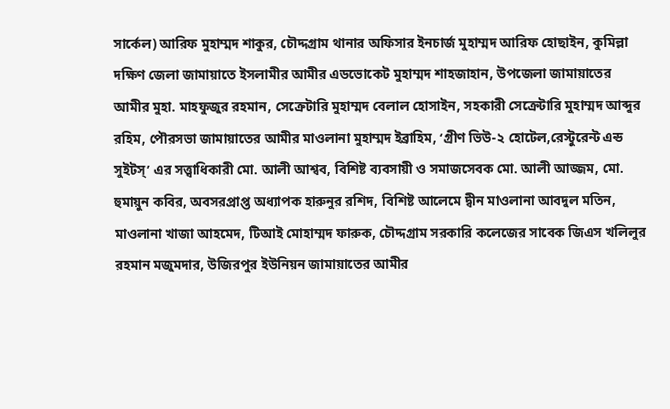সার্কেল) আরিফ মুহাম্মদ শাকুর, চৌদ্দগ্রাম থানার অফিসার ইনচার্জ মুহাম্মদ আরিফ হোছাইন, কুমিল্লা দক্ষিণ জেলা জামায়াতে ইসলামীর আমীর এডভোকেট মুহাম্মদ শাহজাহান, উপজেলা জামায়াতের আমীর মুহা. মাহফুজুর রহমান, সেক্রেটারি মুহাম্মদ বেলাল হোসাইন, সহকারী সেক্রেটারি মুহাম্মদ আব্দুর রহিম, পৌরসভা জামায়াতের আমীর মাওলানা মুহাম্মদ ইব্রাহিম, ‘গ্রীণ ভিউ-২ হোটেল,রেস্টুরেন্ট এন্ড সুইটস্’ এর সত্ত্বাধিকারী মো. আলী আশ্বব, বিশিষ্ট ব্যবসায়ী ও সমাজসেবক মো. আলী আজ্জম, মো. হুমায়ুন কবির, অবসরপ্রাপ্ত অধ্যাপক হারুনুর রশিদ, বিশিষ্ট আলেমে দ্বীন মাওলানা আবদুল মতিন, মাওলানা খাজা আহমেদ, টিআই মোহাম্মদ ফারুক, চৌদ্দগ্রাম সরকারি কলেজের সাবেক জিএস খলিলুর রহমান মজুমদার, উজিরপুর ইউনিয়ন জামায়াতের আমীর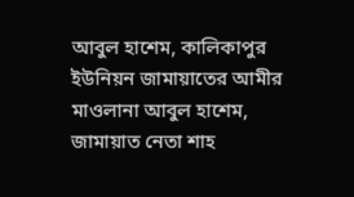আবুল হাশেম, কালিকাপুর ইউনিয়ন জামায়াতের আমীর মাওলানা আবুল হাশেম, জামায়াত নেতা শাহ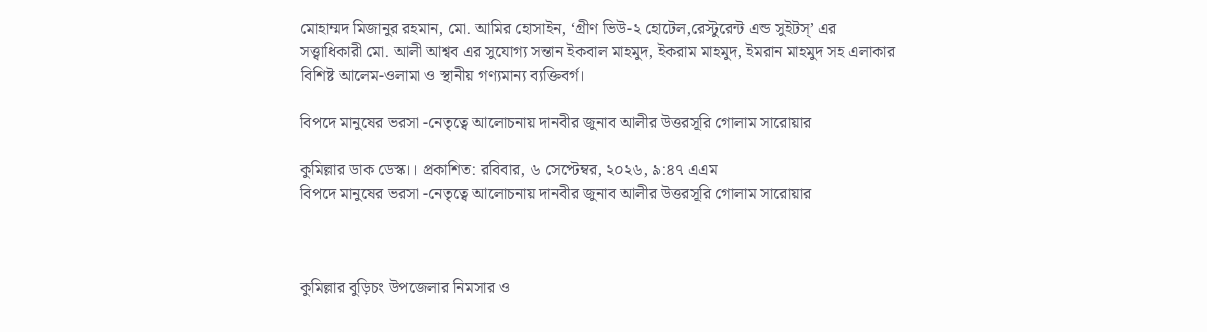মোহাম্মদ মিজানুর রহমান, মো. আমির হোসাইন, ‘গ্রীণ ভিউ-২ হোটেল,রেস্টুরেন্ট এন্ড সুইটস্’ এর সত্ত্বাধিকারী মো. আলী আশ্বব এর সুযোগ্য সন্তান ইকবাল মাহমুদ, ইকরাম মাহমুদ, ইমরান মাহমুদ সহ এলাকার বিশিষ্ট আলেম-ওলামা ও স্থানীয় গণ্যমান্য ব্যক্তিবর্গ।

বিপদে মানুষের ভরসা -নেতৃত্বে আলোচনায় দানবীর জুনাব আলীর উত্তরসূরি গোলাম সারোয়ার

কুমিল্লার ডাক ডেস্ক।। প্রকাশিত: রবিবার, ৬ সেপ্টেম্বর, ২০২৬, ৯:৪৭ এএম
বিপদে মানুষের ভরসা -নেতৃত্বে আলোচনায় দানবীর জুনাব আলীর উত্তরসূরি গোলাম সারোয়ার



কুমিল্লার বুড়িচং উপজেলার নিমসার ও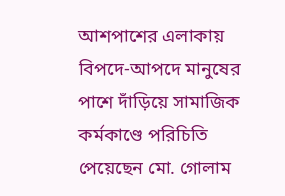আশপাশের এলাকায় বিপদে-আপদে মানুষের পাশে দাঁড়িয়ে সামাজিক কর্মকাণ্ডে পরিচিতি পেয়েছেন মো. গোলাম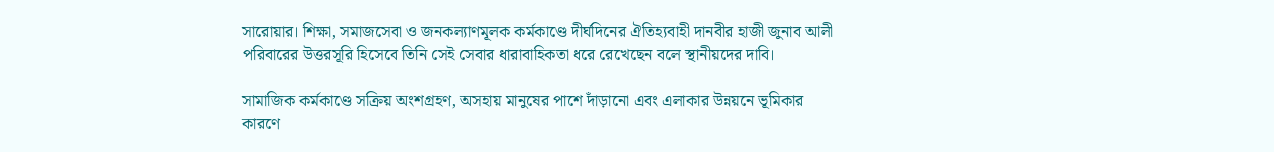সারোয়ার। শিক্ষা, সমাজসেবা ও জনকল্যাণমূলক কর্মকাণ্ডে দীর্ঘদিনের ঐতিহ্যবাহী দানবীর হাজী জুনাব আলী পরিবারের উত্তরসূরি হিসেবে তিনি সেই সেবার ধারাবাহিকতা ধরে রেখেছেন বলে স্থানীয়দের দাবি।

সামাজিক কর্মকাণ্ডে সক্রিয় অংশগ্রহণ, অসহায় মানুষের পাশে দাঁড়ানো এবং এলাকার উন্নয়নে ভূমিকার কারণে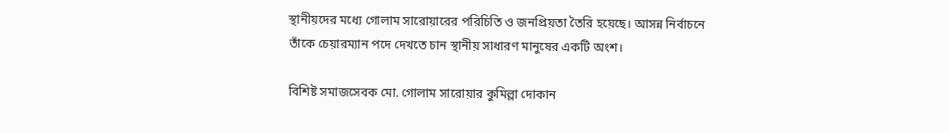স্থানীয়দের মধ্যে গোলাম সারোয়ারের পরিচিতি ও জনপ্রিয়তা তৈরি হয়েছে। আসন্ন নির্বাচনে তাঁকে চেয়ারম্যান পদে দেখতে চান স্থানীয় সাধারণ মানুষের একটি অংশ।

বিশিষ্ট সমাজসেবক মো. গোলাম সারোয়ার কুমিল্লা দোকান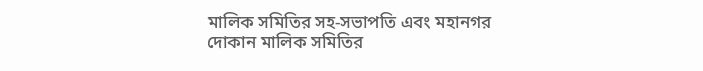মালিক সমিতির সহ-সভাপতি এবং মহানগর দোকান মালিক সমিতির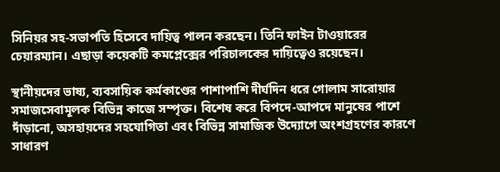সিনিয়র সহ-সভাপতি হিসেবে দায়িত্ব পালন করছেন। তিনি ফাইন টাওয়ারের চেয়ারম্যান। এছাড়া কয়েকটি কমপ্লেক্সের পরিচালকের দায়িত্বেও রয়েছেন।

স্থানীয়দের ভাষ্য, ব্যবসায়িক কর্মকাণ্ডের পাশাপাশি দীর্ঘদিন ধরে গোলাম সারোয়ার সমাজসেবামূলক বিভিন্ন কাজে সম্পৃক্ত। বিশেষ করে বিপদে-আপদে মানুষের পাশে দাঁড়ানো, অসহায়দের সহযোগিতা এবং বিভিন্ন সামাজিক উদ্যোগে অংশগ্রহণের কারণে সাধারণ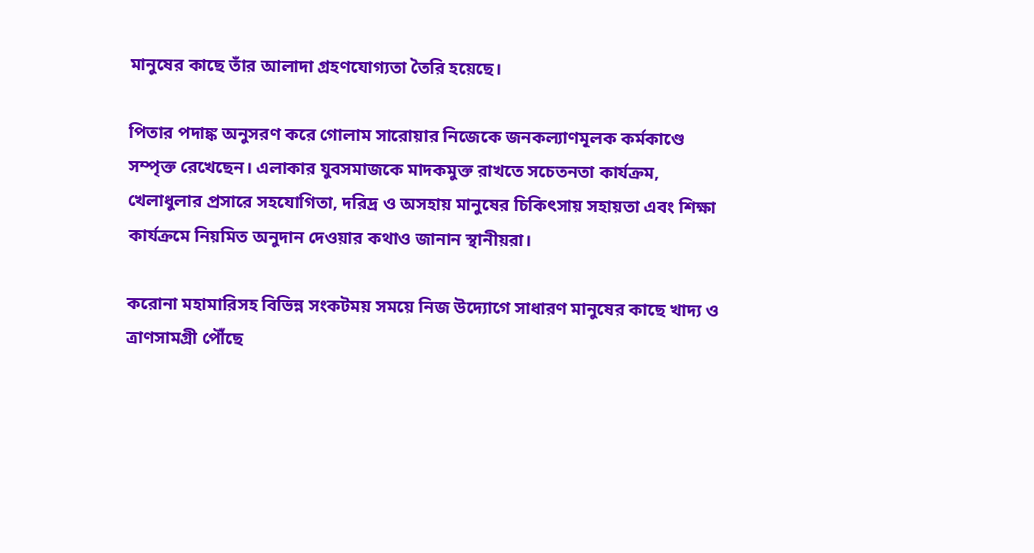মানুষের কাছে তাঁর আলাদা গ্রহণযোগ্যতা তৈরি হয়েছে।

পিতার পদাঙ্ক অনুসরণ করে গোলাম সারোয়ার নিজেকে জনকল্যাণমূলক কর্মকাণ্ডে সম্পৃক্ত রেখেছেন। এলাকার যুবসমাজকে মাদকমুক্ত রাখতে সচেতনতা কার্যক্রম, খেলাধুলার প্রসারে সহযোগিতা, দরিদ্র ও অসহায় মানুষের চিকিৎসায় সহায়তা এবং শিক্ষা কার্যক্রমে নিয়মিত অনুদান দেওয়ার কথাও জানান স্থানীয়রা।

করোনা মহামারিসহ বিভিন্ন সংকটময় সময়ে নিজ উদ্যোগে সাধারণ মানুষের কাছে খাদ্য ও ত্রাণসামগ্রী পৌঁছে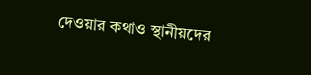দেওয়ার কথাও স্থানীয়দের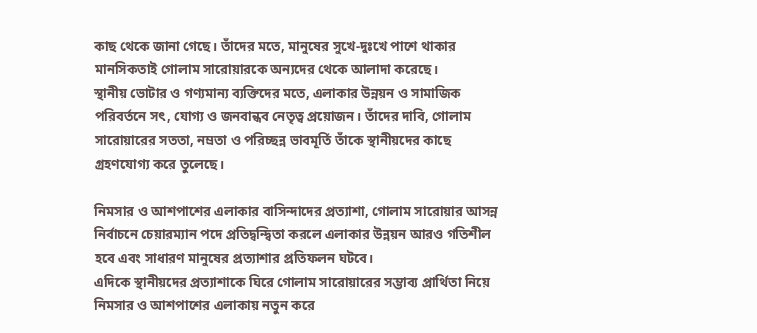কাছ থেকে জানা গেছে। তাঁদের মতে, মানুষের সুখে-দুঃখে পাশে থাকার মানসিকতাই গোলাম সারোয়ারকে অন্যদের থেকে আলাদা করেছে।
স্থানীয় ভোটার ও গণ্যমান্য ব্যক্তিদের মতে, এলাকার উন্নয়ন ও সামাজিক পরিবর্তনে সৎ, যোগ্য ও জনবান্ধব নেতৃত্ব প্রয়োজন। তাঁদের দাবি, গোলাম সারোয়ারের সততা, নম্রতা ও পরিচ্ছন্ন ভাবমূর্তি তাঁকে স্থানীয়দের কাছে গ্রহণযোগ্য করে তুলেছে।

নিমসার ও আশপাশের এলাকার বাসিন্দাদের প্রত্যাশা, গোলাম সারোয়ার আসন্ন নির্বাচনে চেয়ারম্যান পদে প্রতিদ্বন্দ্বিতা করলে এলাকার উন্নয়ন আরও গতিশীল হবে এবং সাধারণ মানুষের প্রত্যাশার প্রতিফলন ঘটবে।
এদিকে স্থানীয়দের প্রত্যাশাকে ঘিরে গোলাম সারোয়ারের সম্ভাব্য প্রার্থিতা নিয়ে নিমসার ও আশপাশের এলাকায় নতুন করে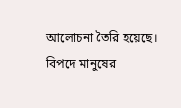আলোচনা তৈরি হয়েছে। বিপদে মানুষের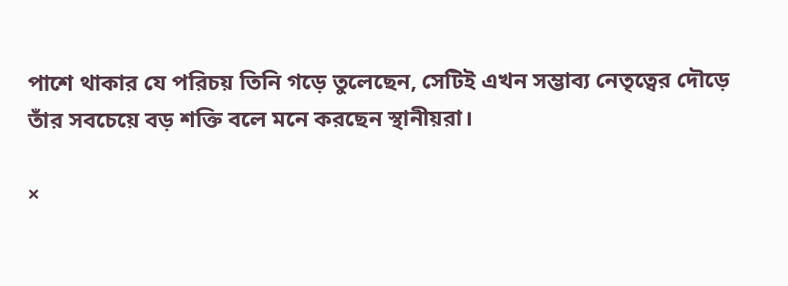পাশে থাকার যে পরিচয় তিনি গড়ে তুলেছেন, সেটিই এখন সম্ভাব্য নেতৃত্বের দৌড়ে তাঁর সবচেয়ে বড় শক্তি বলে মনে করছেন স্থানীয়রা।

×